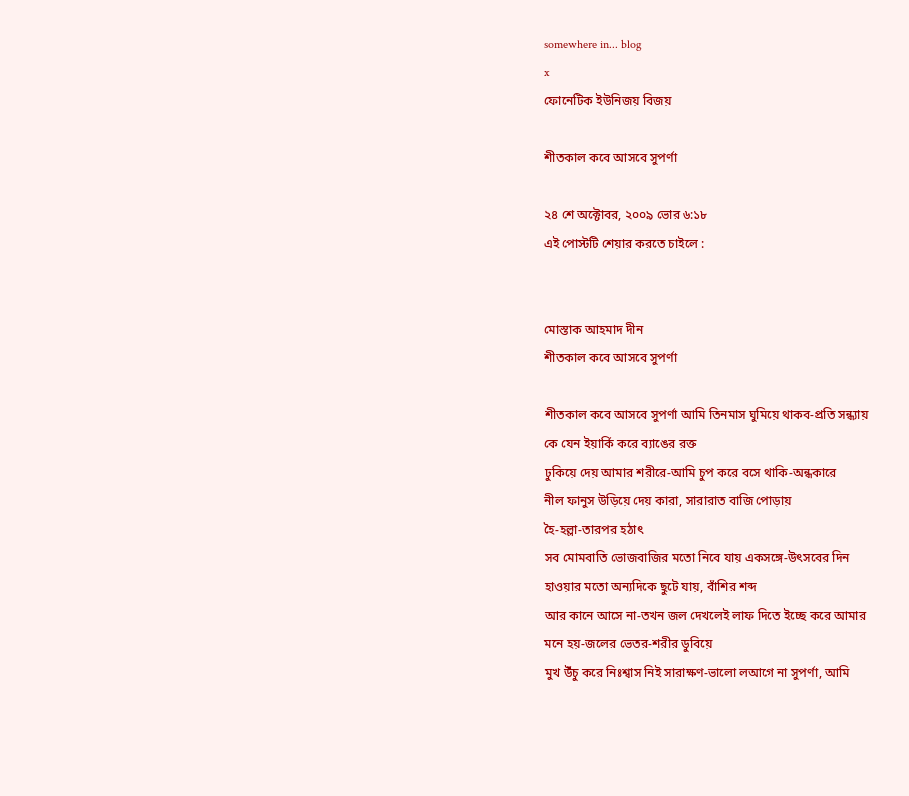somewhere in... blog
x
ফোনেটিক ইউনিজয় বিজয়

শীতকাল কবে আসবে সুপর্ণা

২৪ শে অক্টোবর, ২০০৯ ভোর ৬:১৮
এই পোস্টটি শেয়ার করতে চাইলে :


মোস্তাক আহমাদ দীন
শীতকাল কবে আসবে সুপর্ণা

শীতকাল কবে আসবে সুপর্ণা আমি তিনমাস ঘুমিয়ে থাকব-প্রতি সন্ধ্যায়
কে যেন ইয়ার্কি করে ব্যাঙের রক্ত
ঢুকিয়ে দেয় আমার শরীরে-আমি চুপ করে বসে থাকি-অন্ধকারে
নীল ফানুস উড়িয়ে দেয় কারা, সারারাত বাজি পোড়ায়
হৈ-হল্লা-তারপর হঠাৎ
সব মোমবাতি ভোজবাজির মতো নিবে যায় একসঙ্গে-উৎসবের দিন
হাওয়ার মতো অন্যদিকে ছুটে যায়, বাঁশির শব্দ
আর কানে আসে না-তখন জল দেখলেই লাফ দিতে ইচ্ছে করে আমার
মনে হয়-জলের ভেতর-শরীর ডুবিয়ে
মুখ উঁচু করে নিঃশ্বাস নিই সারাক্ষণ-ভালো লআগে না সুপর্ণা, আমি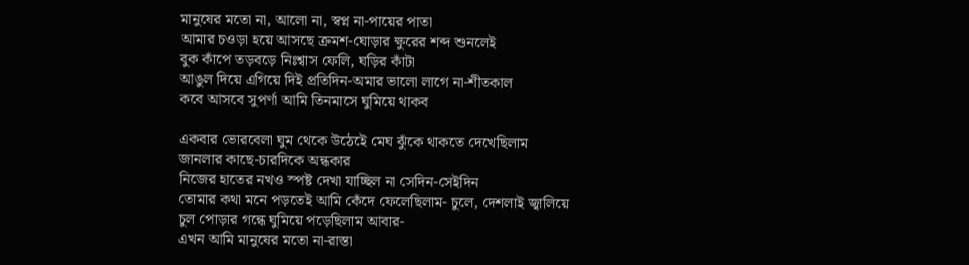মানুষের মতো না, আলো না, স্বপ্ন না-পায়ের পাতা
আমার চওড়া হয়ে আসছে ক্রমশ-ঘোড়ার ক্ষুরের শব্দ শুনলেই
বুক কাঁপে তড়বড়ে নিঃশ্বাস ফেলি, ঘড়ির কাঁটা
আঙুল দিয়ে এগিয়ে দিই প্রতিদিন-অমার ভালো লাগে না-শীতকাল
কবে আসবে সুপর্ণা আমি তিনমাসে ঘুমিয়ে থাকব

একবার ভোরবেলা ঘুম থেকে উঠেইে মেঘ ঝুঁকে থাকতে দেখেছিলাম
জানলার কাছে-চারদিকে অন্ধকার
নিজের হাতের নখও স্পষ্ট দেখা যাচ্ছিল না সেদিন-সেইদিন
তোমার কথা মনে পড়তেই আমি কেঁদে ফেলেছিলাম- চুলে, দেশলাই জ্বালিয়ে
চুল পোড়ার গন্ধে ঘুমিয়ে পড়েছিলাম আবার-
এখন আমি মানুষের মতো না-রাস্তা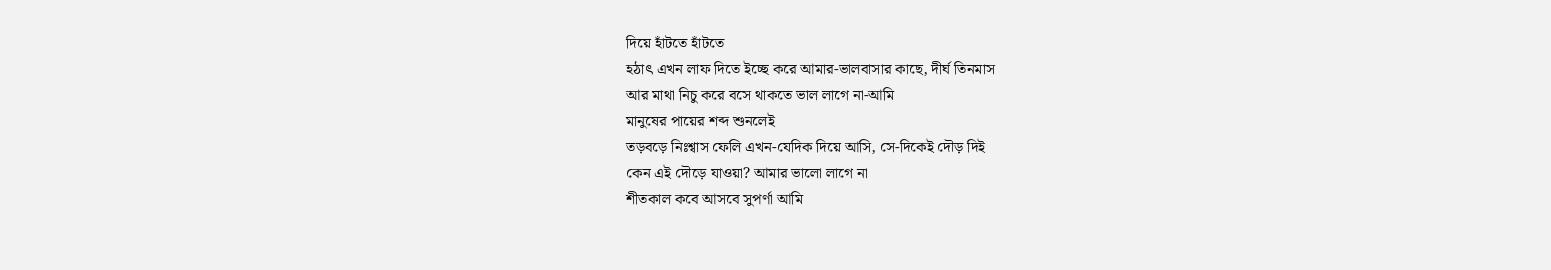দিয়ে হাঁটতে হাঁটতে
হঠাৎ এখন লাফ দিতে ইচ্ছে করে আমার-ভালবাসার কাছে, দীর্ঘ তিনমাস
আর মাথা নিচু করে বসে থাকতে ভাল লাগে না-আমি
মানুষের পায়ের শব্দ শুনলেই
তড়বড়ে নিঃশ্বাস ফেলি এখন-যেদিক দিয়ে আসি, সে-দিকেই দৌড় দিই
কেন এই দৌড়ে যাওয়া? আমার ভালো লাগে না
শীতকাল কবে আসবে সুপর্ণা আমি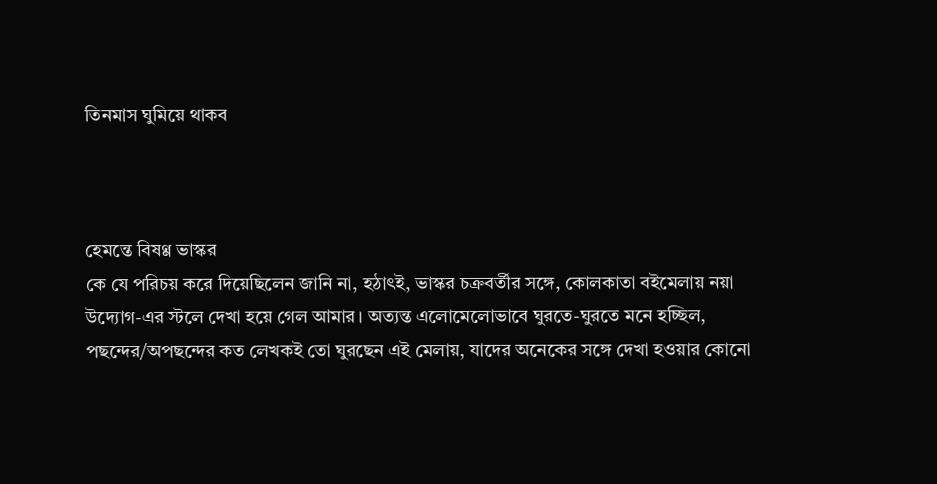তিনমাস ঘুমিয়ে থাকব



হেমন্তে বিষণ্ণ ভাস্কর
কে যে পরিচয় করে দিয়েছিলেন জানি না, হঠাৎই, ভাস্কর চক্রবর্তীর সঙ্গে, কোলকাতা বইমেলায় নয়া উদ্যোগ-এর স্টলে দেখা হয়ে গেল আমার। অত্যন্ত এলোমেলোভাবে ঘুরতে-ঘুরতে মনে হচ্ছিল, পছন্দের/অপছন্দের কত লেখকই তো ঘুরছেন এই মেলায়, যাদের অনেকের সঙ্গে দেখা হওয়ার কোনো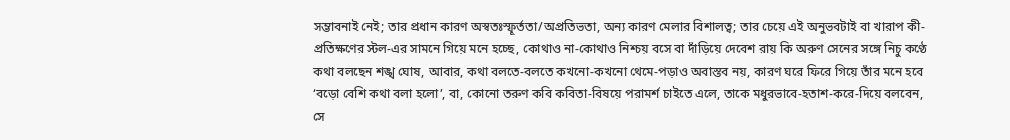সম্ভাবনাই নেই; তার প্রধান কারণ অস্বতঃস্ফূর্ততা/অপ্রতিভতা, অন্য কারণ মেলার বিশালত্ব; তার চেয়ে এই অনুভবটাই বা খারাপ কী-প্রতিক্ষণের স্টল-এর সামনে গিয়ে মনে হচ্ছে, কোথাও না-কোথাও নিশ্চয় বসে বা দাঁড়িয়ে দেবেশ রায় কি অরুণ সেনের সঙ্গে নিচু কণ্ঠে কথা বলছেন শঙ্খ ঘোষ, আবার, কথা বলতে-বলতে কখনো-কখনো থেমে-পড়াও অবাস্তব নয়, কারণ ঘরে ফিরে গিয়ে তাঁর মনে হবে ‘বড়ো বেশি কথা বলা হলো’, বা, কোনো তরুণ কবি কবিতা-বিষয়ে পরামর্শ চাইতে এলে, তাকে মধুরভাবে-হতাশ-করে-দিয়ে বলবেন, সে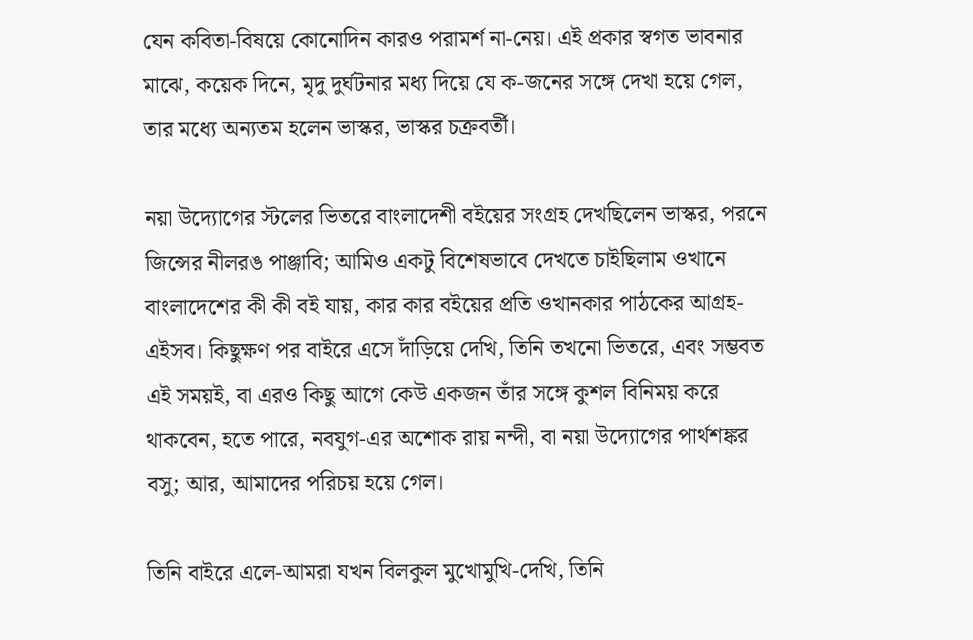যেন কবিতা-বিষয়ে কোনোদিন কারও পরামর্শ না-নেয়। এই প্রকার স্বগত ভাবনার মাঝে, কয়েক দিনে, মৃদু দুর্ঘটনার মধ্য দিয়ে যে ক-জনের সঙ্গে দেখা হয়ে গেল, তার মধ্যে অন্যতম হলেন ভাস্কর, ভাস্কর চক্রবর্তী।

নয়া উদ্যোগের স্টলের ভিতরে বাংলাদেশী বইয়ের সংগ্রহ দেখছিলেন ভাস্কর, পরনে জিন্সের নীলরঙ পাঞ্জাবি; আমিও একটু বিশেষভাবে দেখতে চাইছিলাম ওখানে বাংলাদেশের কী কী বই যায়, কার কার বইয়ের প্রতি ওখানকার পাঠকের আগ্রহ- এইসব। কিছুক্ষণ পর বাইরে এসে দাঁড়িয়ে দেখি, তিনি তখনো ভিতরে, এবং সম্ভবত এই সময়ই, বা এরও কিছু আগে কেউ একজন তাঁর সঙ্গে কুশল বিনিময় করে থাকবেন, হতে পারে, নবযুগ-এর অশোক রায় নন্দী, বা নয়া উদ্যোগের পার্থশঙ্কর বসু; আর, আমাদের পরিচয় হয়ে গেল।

তিনি বাইরে এলে-আমরা যখন বিলকুল মুখোমুখি-দেখি, তিনি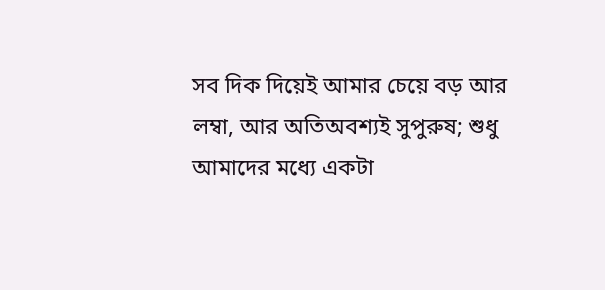সব দিক দিয়েই আমার চেয়ে বড় আর লম্বা, আর অতিঅবশ্যই সুপুরুষ; শুধু আমাদের মধ্যে একটা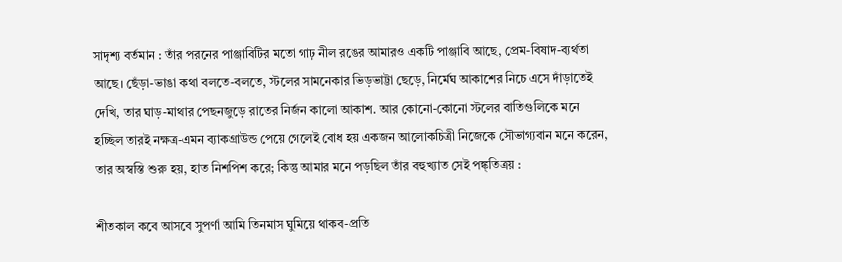সাদৃশ্য বর্তমান : তাঁর পরনের পাঞ্জাবিটির মতো গাঢ় নীল রঙের আমারও একটি পাঞ্জাবি আছে, প্রেম-বিষাদ-ব্যর্থতা আছে। ছেঁড়া-ভাঙা কথা বলতে-বলতে, স্টলের সামনেকার ভিড়ভাট্টা ছেড়ে, নির্মেঘ আকাশের নিচে এসে দাঁড়াতেই দেখি, তার ঘাড়-মাথার পেছনজুড়ে রাতের নির্জন কালো আকাশ. আর কোনো-কোনো স্টলের বাতিগুলিকে মনে হচ্ছিল তারই নক্ষত্র-এমন ব্যাকগ্রাউন্ড পেয়ে গেলেই বোধ হয় একজন আলোকচিত্রী নিজেকে সৌভাগ্যবান মনে করেন, তার অস্বস্তি শুরু হয়, হাত নিশপিশ করে; কিন্তু আমার মনে পড়ছিল তাঁর বহুখ্যাত সেই পঙ্ক্তিত্রয় :

শীতকাল কবে আসবে সুপর্ণা আমি তিনমাস ঘুমিয়ে থাকব-প্রতি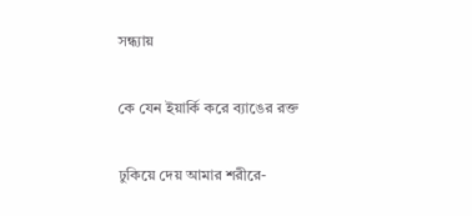সন্ধ্যায়

কে যেন ইয়ার্কি করে ব্যাঙের রক্ত

ঢুকিয়ে দেয় আমার শরীরে-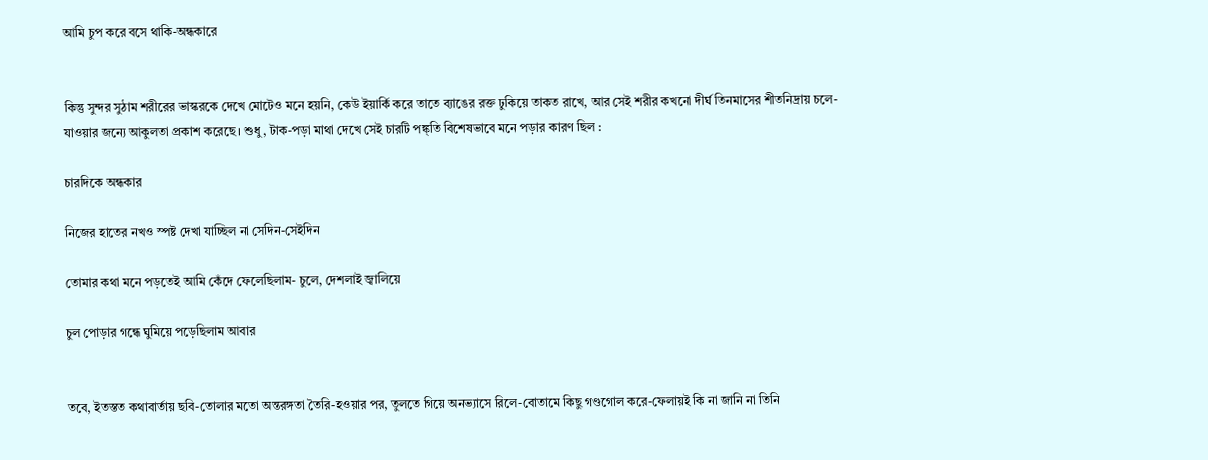আমি চুপ করে বসে থাকি-অন্ধকারে


কিন্তু সুন্দর সুঠাম শরীরের ভাস্করকে দেখে মোটেও মনে হয়নি, কেউ ইয়ার্কি করে তাতে ব্যাঙের রক্ত ঢুকিয়ে তাকত রাখে, আর সেই শরীর কখনো দীর্ঘ তিনমাসের শীতনিদ্রায় চলে-যাওয়ার জন্যে আকুলতা প্রকাশ করেছে। শুধু, টাক-পড়া মাথা দেখে সেই চারটি পঙ্ক্তি বিশেষভাবে মনে পড়ার কারণ ছিল :

চারদিকে অন্ধকার

নিজের হাতের নখও স্পষ্ট দেখা যাচ্ছিল না সেদিন-সেইদিন

তোমার কথা মনে পড়তেই আমি কেঁদে ফেলেছিলাম- চুলে, দেশলাই জ্বালিয়ে

চুল পোড়ার গন্ধে ঘুমিয়ে পড়েছিলাম আবার


তবে, ইতস্তত কথাবার্তায় ছবি-তোলার মতো অন্তরঙ্গতা তৈরি-হওয়ার পর, তুলতে গিয়ে অনভ্যাসে রিলে-বোতামে কিছু গণ্ডগোল করে-ফেলায়ই কি না জানি না তিনি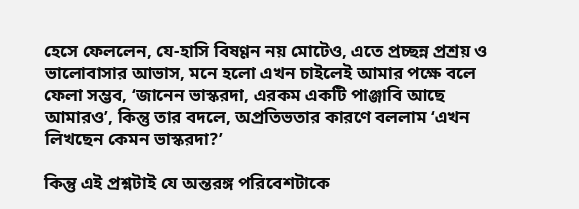হেসে ফেললেন, যে-হাসি বিষণ্ণন নয় মোটেও, এতে প্রচ্ছন্ন প্রশ্রয় ও ভালোবাসার আভাস, মনে হলো এখন চাইলেই আমার পক্ষে বলে ফেলা সম্ভব, ‘জানেন ভাস্করদা, এরকম একটি পাঞ্জাবি আছে আমারও’, কিন্তু তার বদলে, অপ্রতিভতার কারণে বললাম ‘এখন লিখছেন কেমন ভাস্করদা?’

কিন্তু এই প্রশ্নটাই যে অন্তরঙ্গ পরিবেশটাকে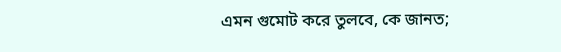এমন গুমোট করে তুলবে, কে জানত;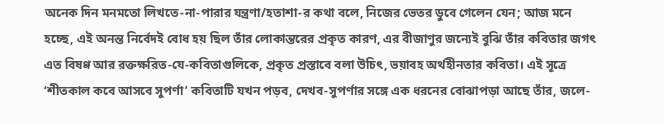অনেক দিন মনমতো লিখতে-না-পারার যন্ত্রণা/হতাশা-র কথা বলে, নিজের ভেতর ডুবে গেলেন যেন; আজ মনে হচ্ছে, এই অনন্ত নির্বেদই বোধ হয় ছিল তাঁর লোকান্তরের প্রকৃত কারণ, এর বীজাণুর জন্যেই বুঝি তাঁর কবিতার জগৎ এত বিষণ্ণ আর রক্তক্ষরিত-যে-কবিতাগুলিকে, প্রকৃত প্রস্তাবে বলা উচিৎ, ভয়াবহ অর্থহীনতার কবিতা। এই সূত্রে ‘শীতকাল কবে আসবে সুপর্ণা’ কবিতাটি যখন পড়ব, দেখব-সুপর্ণার সঙ্গে এক ধরনের বোঝাপড়া আছে তাঁর, জলে-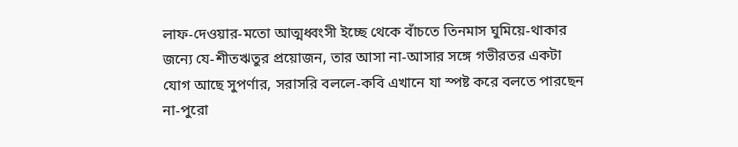লাফ-দেওয়ার-মতো আত্মধ্বংসী ইচ্ছে থেকে বাঁচতে তিনমাস ঘুমিয়ে-থাকার জন্যে যে-শীতঋতুর প্রয়োজন, তার আসা না-আসার সঙ্গে গভীরতর একটা যোগ আছে সুপর্ণার, সরাসরি বললে-কবি এখানে যা স্পষ্ট করে বলতে পারছেন না-পুরো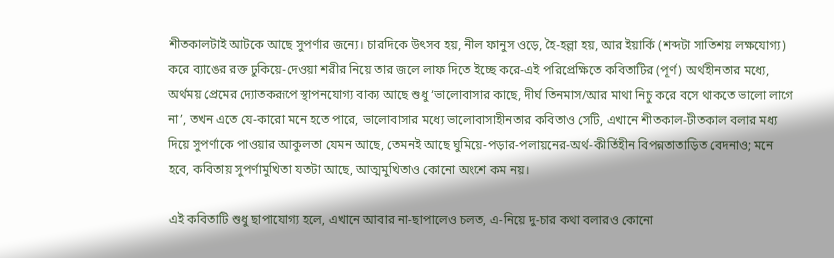শীতকালটাই আটকে আছে সুপর্ণার জন্যে। চারদিকে উৎসব হয়, নীল ফানুস ওড়ে, হৈ-হল্লা হয়, আর ইয়ার্কি (শব্দটা সাতিশয় লক্ষযোগ্য) করে ব্যাঙের রক্ত ঢুকিয়ে-দেওয়া শরীর নিয়ে তার জলে লাফ দিতে ইচ্ছে করে-এই পরিপ্রেক্ষিতে কবিতাটির (পূর্ণ) অর্থহীনতার মধ্যে, অর্থময় প্রেমের দ্যোতকরূপে স্থাপনযোগ্য বাক্য আছে শুধু ‘ভালোবাসার কাছে, দীর্ঘ তিনমাস/আর মাথা নিচু করে বসে থাকতে ভালো লাগে না’, তখন এতে যে-কারো মনে হতে পারে, ভালোবাসার মধ্যে ভালোবাসাহীনতার কবিতাও সেটি, এখানে শীতকাল-টীতকাল বলার মধ্য দিয়ে সুপর্ণাকে পাওয়ার আকুলতা যেমন আছে, তেমনই আছে ঘুমিয়ে-পড়ার-পলায়নের-অর্থ-কীর্তিহীন বিপন্নতাতাড়িত বেদনাও; মনে হবে, কবিতায় সুপর্ণামুখিতা যতটা আছে, আত্মমুখিতাও কোনো অংশে কম নয়।

এই কবিতাটি শুধু ছাপাযোগ্য হলে, এখানে আবার না-ছাপালেও চলত, এ-নিয়ে দু-চার কথা বলারও কোনো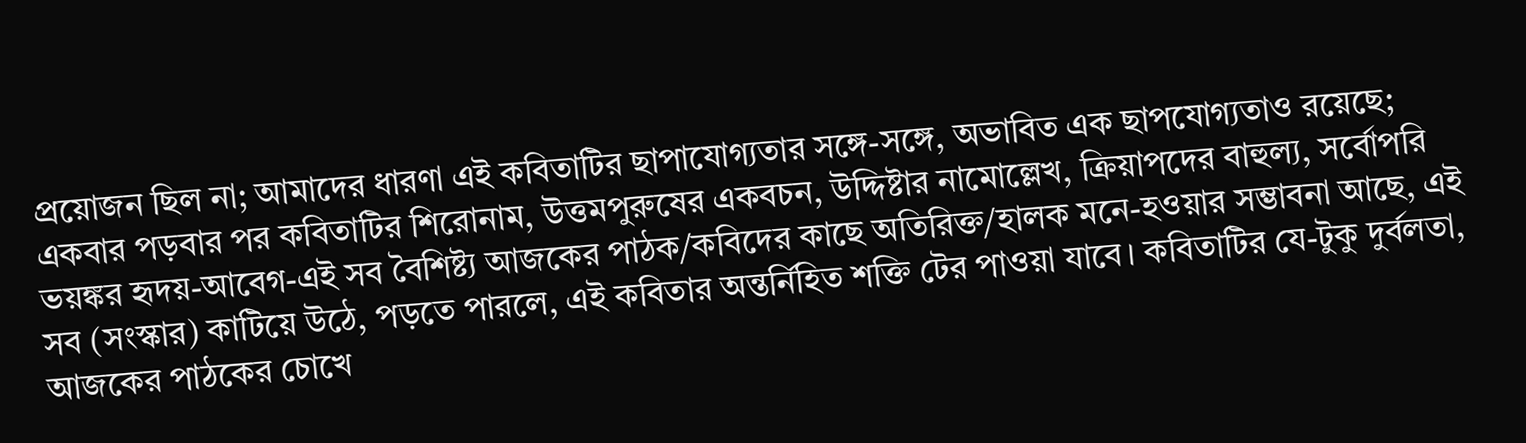প্রয়োজন ছিল না; আমাদের ধারণা এই কবিতাটির ছাপাযোগ্যতার সঙ্গে-সঙ্গে, অভাবিত এক ছাপযোগ্যতাও রয়েছে; একবার পড়বার পর কবিতাটির শিরোনাম, উত্তমপুরুষের একবচন, উদ্দিষ্টার নামোল্লেখ, ক্রিয়াপদের বাহুল্য, সর্বোপরি ভয়ঙ্কর হৃদয়-আবেগ-এই সব বৈশিষ্ট্য আজকের পাঠক/কবিদের কাছে অতিরিক্ত/হালক মনে-হওয়ার সম্ভাবনা আছে, এই সব (সংস্কার) কাটিয়ে উঠে, পড়তে পারলে, এই কবিতার অন্তর্নিহিত শক্তি টের পাওয়া যাবে। কবিতাটির যে-টুকু দুর্বলতা, আজকের পাঠকের চোখে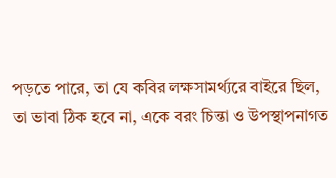পড়তে পারে, তা যে কবির লক্ষসামর্থ্যরে বাইরে ছিল, তা ভাবা ঠিক হবে না, একে বরং চিন্তা ও উপস্থাপনাগত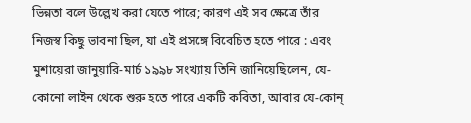ভিন্নতা বলে উল্লেখ করা যেতে পারে; কারণ এই সব ক্ষেত্রে তাঁর নিজস্ব কিছু ভাবনা ছিল, যা এই প্রসঙ্গে বিবেচিত হতে পারে : এবং মুশায়েরা জানুয়ারি-মার্চ ১৯৯৮ সংখ্যায় তিনি জানিয়েছিলেন, যে-কোনো লাইন থেকে শুরু হতে পারে একটি কবিতা, আবার যে-কোন্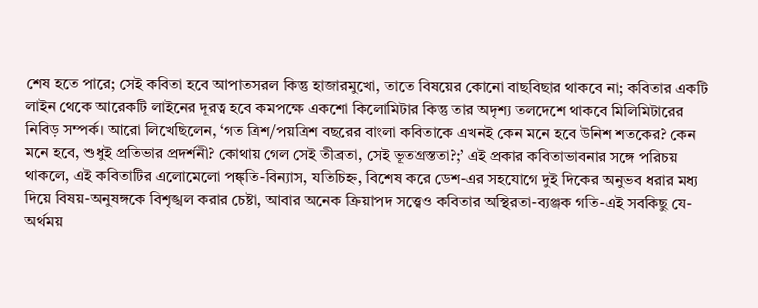শেষ হতে পারে; সেই কবিতা হবে আপাতসরল কিন্তু হাজারমুখো, তাতে বিষয়ের কোনো বাছবিছার থাকবে না; কবিতার একটি লাইন থেকে আরেকটি লাইনের দূরত্ব হবে কমপক্ষে একশো কিলোমিটার কিন্তু তার অদৃশ্য তলদেশে থাকবে মিলিমিটারের নিবিড় সম্পর্ক। আরো লিখেছিলেন, ‘গত ত্রিশ/পয়ত্রিশ বছরের বাংলা কবিতাকে এখনই কেন মনে হবে উনিশ শতকের? কেন মনে হবে, শুধুই প্রতিভার প্রদর্শনী? কোথায় গেল সেই তীব্রতা, সেই ভূতগ্রস্ততা?;’ এই প্রকার কবিতাভাবনার সঙ্গে পরিচয় থাকলে, এই কবিতাটির এলোমেলো পঙ্ক্তি-বিন্যাস, যতিচিহ্ন, বিশেষ করে ডেশ-এর সহযোগে দুই দিকের অনুভব ধরার মধ্য দিয়ে বিষয়-অনুষঙ্গকে বিশৃঙ্খল করার চেষ্টা, আবার অনেক ক্রিয়াপদ সত্ত্বেও কবিতার অস্থিরতা-ব্যঞ্জক গতি-এই সবকিছু যে- অর্থময়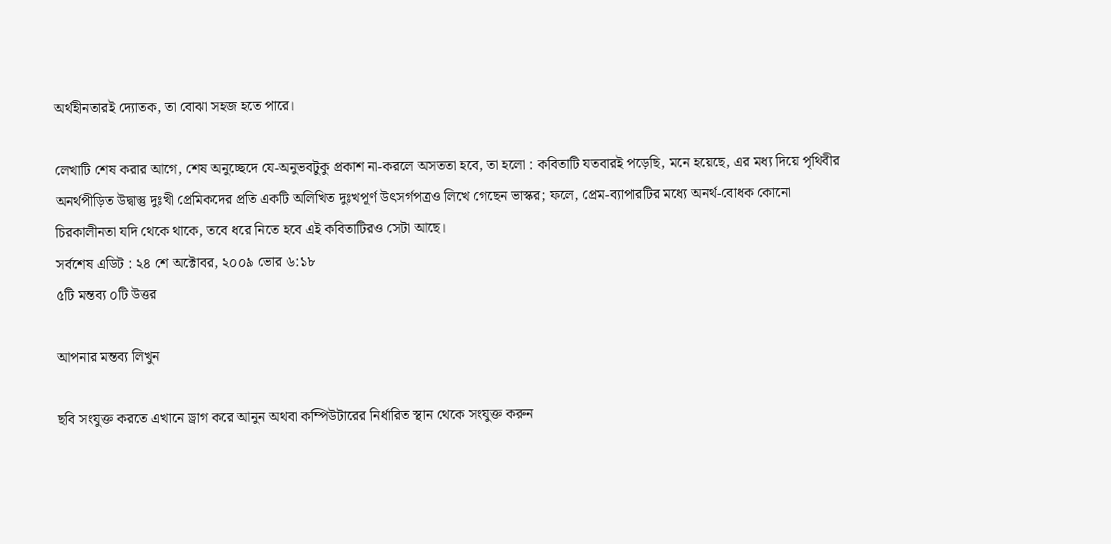অর্থহীনতারই দ্যোতক, তা বোঝা সহজ হতে পারে।

লেখাটি শেষ করার আগে, শেষ অনুচ্ছেদে যে-অনুভবটুকু প্রকাশ না-করলে অসততা হবে, তা হলো : কবিতাটি যতবারই পড়েছি, মনে হয়েছে, এর মধ্য দিয়ে পৃথিবীর অনর্থপীড়িত উদ্বাস্তু দুঃখী প্রেমিকদের প্রতি একটি অলিখিত দুঃখপূর্ণ উৎসর্গপত্রও লিখে গেছেন ভাস্কর; ফলে, প্রেম-ব্যাপারটির মধ্যে অনর্থ-বোধক কোনো চিরকালীনতা যদি থেকে থাকে, তবে ধরে নিতে হবে এই কবিতাটিরও সেটা আছে।
সর্বশেষ এডিট : ২৪ শে অক্টোবর, ২০০৯ ভোর ৬:১৮
৫টি মন্তব্য ০টি উত্তর

আপনার মন্তব্য লিখুন

ছবি সংযুক্ত করতে এখানে ড্রাগ করে আনুন অথবা কম্পিউটারের নির্ধারিত স্থান থেকে সংযুক্ত করুন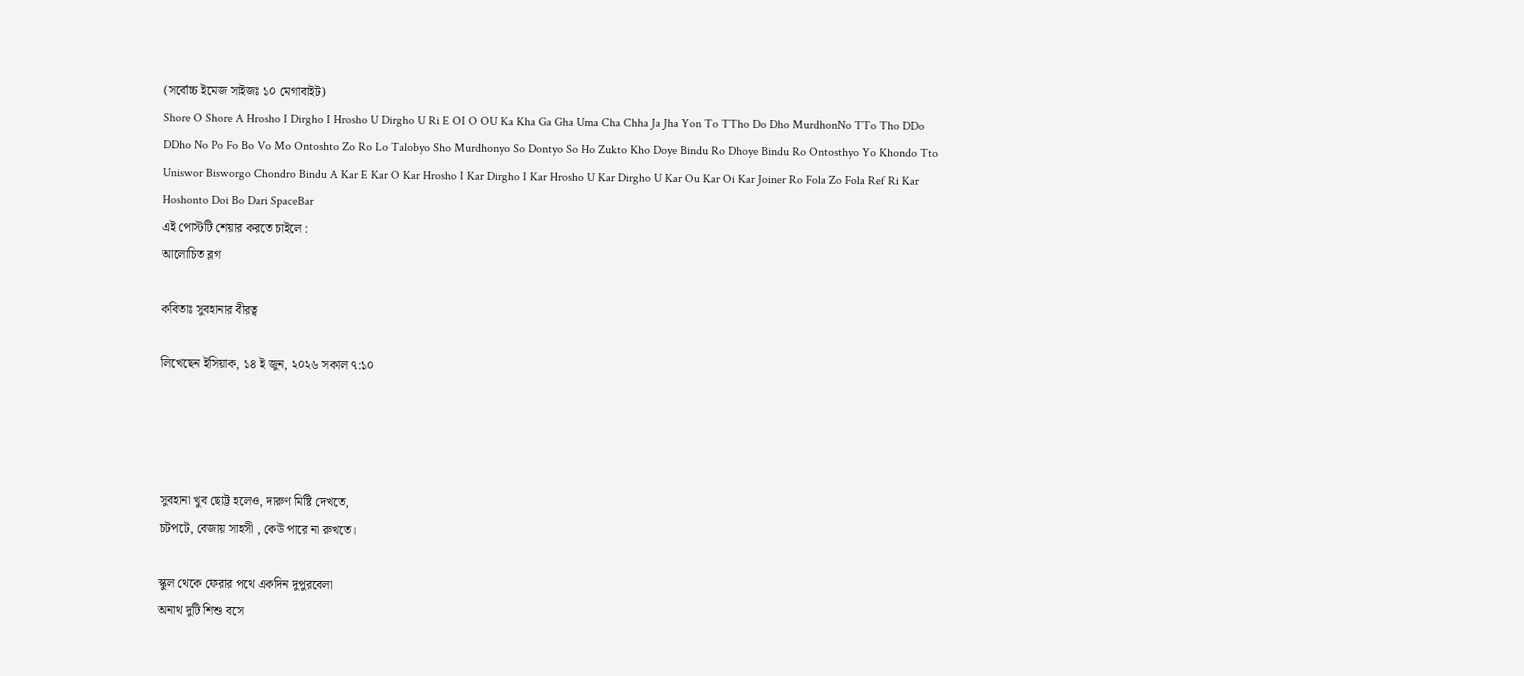(সর্বোচ্চ ইমেজ সাইজঃ ১০ মেগাবাইট)
Shore O Shore A Hrosho I Dirgho I Hrosho U Dirgho U Ri E OI O OU Ka Kha Ga Gha Uma Cha Chha Ja Jha Yon To TTho Do Dho MurdhonNo TTo Tho DDo DDho No Po Fo Bo Vo Mo Ontoshto Zo Ro Lo Talobyo Sho Murdhonyo So Dontyo So Ho Zukto Kho Doye Bindu Ro Dhoye Bindu Ro Ontosthyo Yo Khondo Tto Uniswor Bisworgo Chondro Bindu A Kar E Kar O Kar Hrosho I Kar Dirgho I Kar Hrosho U Kar Dirgho U Kar Ou Kar Oi Kar Joiner Ro Fola Zo Fola Ref Ri Kar Hoshonto Doi Bo Dari SpaceBar
এই পোস্টটি শেয়ার করতে চাইলে :
আলোচিত ব্লগ

কবিতাঃ সুবহানার বীরত্ব

লিখেছেন ইসিয়াক, ১৪ ই জুন, ২০২৬ সকাল ৭:১০




সুবহানা খুব ছোট্ট হলেও, দারুণ মিষ্টি দেখতে,
চটপটে, বেজায় সাহসী , কেউ পারে না রুখতে।

স্কুল থেকে ফেরার পথে একদিন দুপুরবেলা
অনাথ দুটি শিশু বসে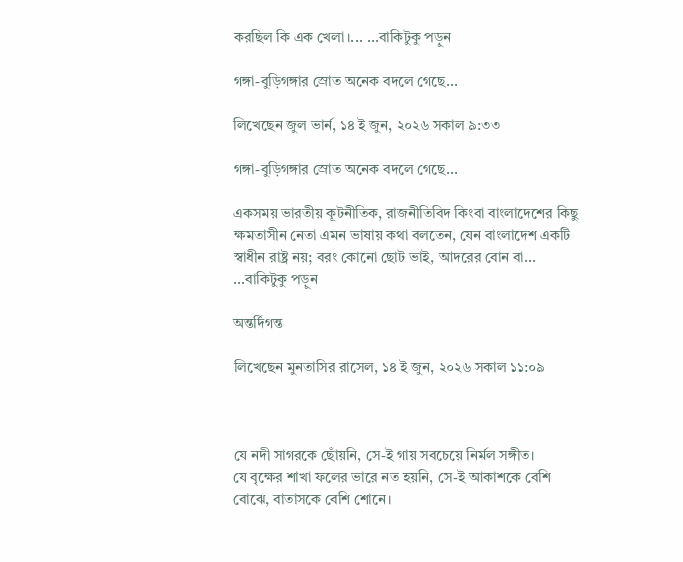করছিল কি এক খেলা।... ...বাকিটুকু পড়ুন

গঙ্গা-বুড়িগঙ্গার স্রোত অনেক বদলে গেছে...

লিখেছেন জুল ভার্ন, ১৪ ই জুন, ২০২৬ সকাল ৯:৩৩

গঙ্গা-বুড়িগঙ্গার স্রোত অনেক বদলে গেছে...

একসময় ভারতীয় কূটনীতিক, রাজনীতিবিদ কিংবা বাংলাদেশের কিছু ক্ষমতাসীন নেতা এমন ভাষায় কথা বলতেন, যেন বাংলাদেশ একটি স্বাধীন রাষ্ট্র নয়; বরং কোনো ছোট ভাই, আদরের বোন বা... ...বাকিটুকু পড়ুন

অন্তর্দিগন্ত

লিখেছেন মুনতাসির রাসেল, ১৪ ই জুন, ২০২৬ সকাল ১১:০৯



যে নদী সাগরকে ছোঁয়নি, সে-ই গায় সবচেয়ে নির্মল সঙ্গীত।
যে বৃক্ষের শাখা ফলের ভারে নত হয়নি, সে-ই আকাশকে বেশি বোঝে, বাতাসকে বেশি শোনে।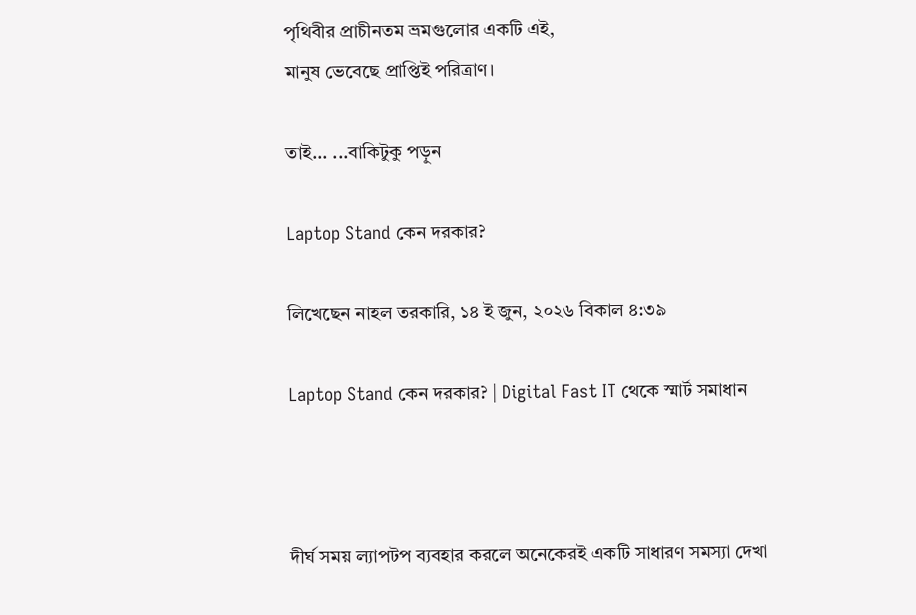পৃথিবীর প্রাচীনতম ভ্রমগুলোর একটি এই,
মানুষ ভেবেছে প্রাপ্তিই পরিত্রাণ।

তাই... ...বাকিটুকু পড়ুন

Laptop Stand কেন দরকার?

লিখেছেন নাহল তরকারি, ১৪ ই জুন, ২০২৬ বিকাল ৪:৩৯

Laptop Stand কেন দরকার? | Digital Fast IT থেকে স্মার্ট সমাধান



দীর্ঘ সময় ল্যাপটপ ব্যবহার করলে অনেকেরই একটি সাধারণ সমস্যা দেখা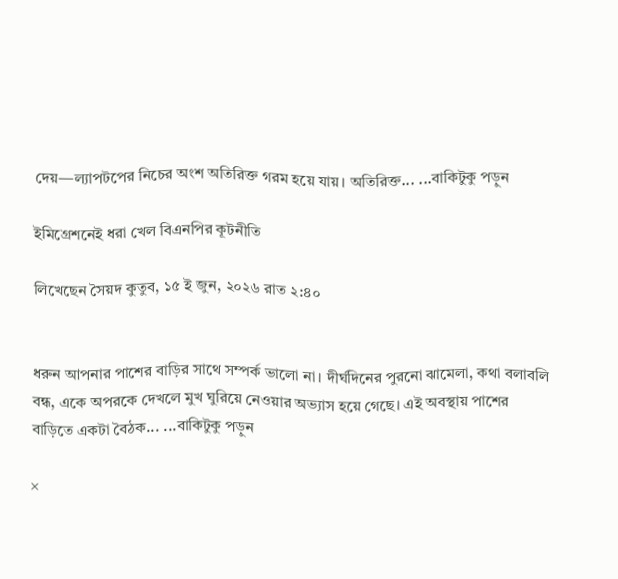দেয়—ল্যাপটপের নিচের অংশ অতিরিক্ত গরম হয়ে যায়। অতিরিক্ত... ...বাকিটুকু পড়ুন

ইমিগ্রেশনেই ধরা খেল বিএনপির কূটনীতি

লিখেছেন সৈয়দ কুতুব, ১৫ ই জুন, ২০২৬ রাত ২:৪০


ধরুন আপনার পাশের বাড়ির সাথে সম্পর্ক ভালো না। দীর্ঘদিনের পুরনো ঝামেলা, কথা বলাবলি বন্ধ, একে অপরকে দেখলে মুখ ঘুরিয়ে নেওয়ার অভ্যাস হয়ে গেছে। এই অবস্থায় পাশের বাড়িতে একটা বৈঠক... ...বাকিটুকু পড়ুন

×